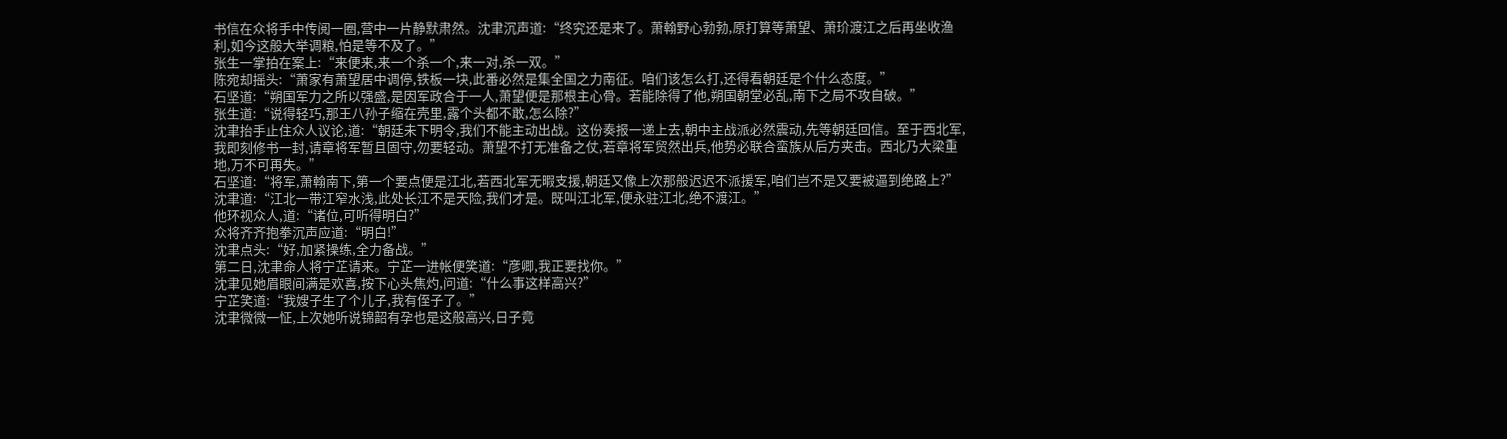书信在众将手中传阅一圈,营中一片静默肃然。沈聿沉声道:“终究还是来了。萧翰野心勃勃,原打算等萧望、萧玠渡江之后再坐收渔利,如今这般大举调粮,怕是等不及了。”
张生一掌拍在案上:“来便来,来一个杀一个,来一对,杀一双。”
陈宛却摇头:“萧家有萧望居中调停,铁板一块,此番必然是集全国之力南征。咱们该怎么打,还得看朝廷是个什么态度。”
石坚道:“朔国军力之所以强盛,是因军政合于一人,萧望便是那根主心骨。若能除得了他,朔国朝堂必乱,南下之局不攻自破。”
张生道:“说得轻巧,那王八孙子缩在壳里,露个头都不敢,怎么除?”
沈聿抬手止住众人议论,道:“朝廷未下明令,我们不能主动出战。这份奏报一递上去,朝中主战派必然震动,先等朝廷回信。至于西北军,我即刻修书一封,请章将军暂且固守,勿要轻动。萧望不打无准备之仗,若章将军贸然出兵,他势必联合蛮族从后方夹击。西北乃大梁重地,万不可再失。”
石坚道:“将军,萧翰南下,第一个要点便是江北,若西北军无暇支援,朝廷又像上次那般迟迟不派援军,咱们岂不是又要被逼到绝路上?”
沈聿道:“江北一带江窄水浅,此处长江不是天险,我们才是。既叫江北军,便永驻江北,绝不渡江。”
他环视众人,道:“诸位,可听得明白?”
众将齐齐抱拳沉声应道:“明白!”
沈聿点头:“好,加紧操练,全力备战。”
第二日,沈聿命人将宁芷请来。宁芷一进帐便笑道:“彦卿,我正要找你。”
沈聿见她眉眼间满是欢喜,按下心头焦灼,问道:“什么事这样高兴?”
宁芷笑道:“我嫂子生了个儿子,我有侄子了。”
沈聿微微一怔,上次她听说锦韶有孕也是这般高兴,日子竟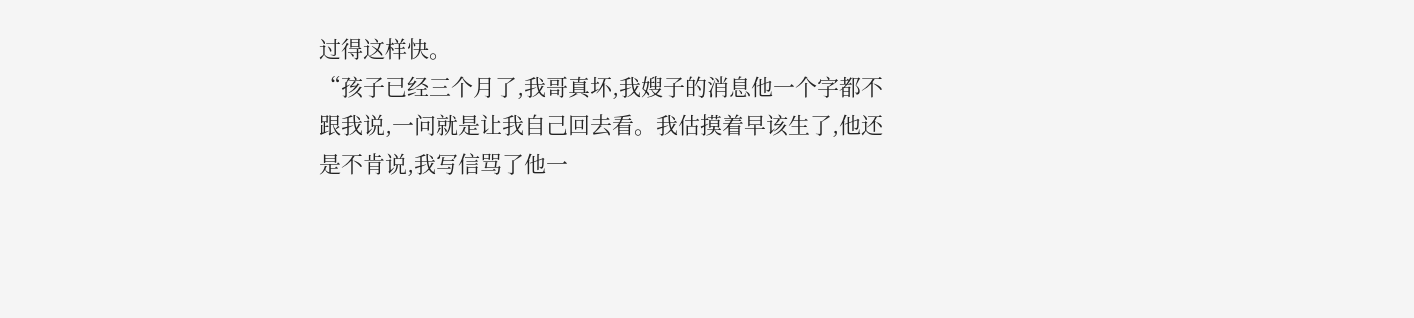过得这样快。
“孩子已经三个月了,我哥真坏,我嫂子的消息他一个字都不跟我说,一问就是让我自己回去看。我估摸着早该生了,他还是不肯说,我写信骂了他一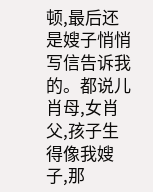顿,最后还是嫂子悄悄写信告诉我的。都说儿肖母,女肖父,孩子生得像我嫂子,那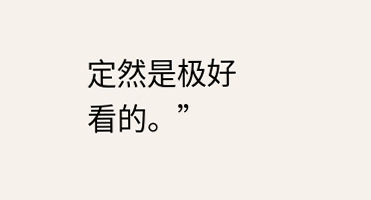定然是极好看的。”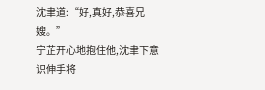沈聿道:“好,真好,恭喜兄嫂。”
宁芷开心地抱住他,沈聿下意识伸手将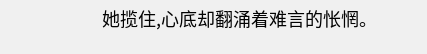她揽住,心底却翻涌着难言的怅惘。